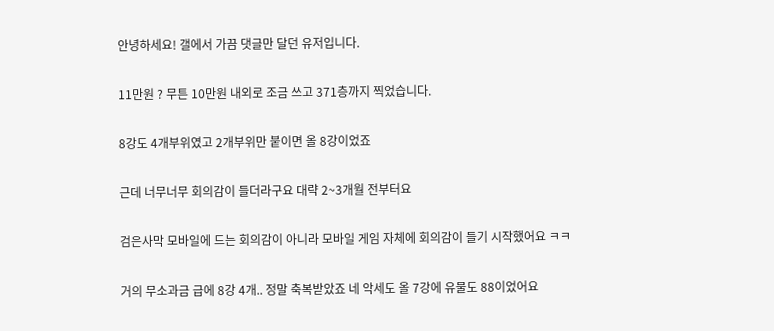안녕하세요! 갤에서 가끔 댓글만 달던 유저입니다.


11만원 ? 무튼 10만원 내외로 조금 쓰고 371층까지 찍었습니다.


8강도 4개부위였고 2개부위만 붙이면 올 8강이었죠


근데 너무너무 회의감이 들더라구요 대략 2~3개월 전부터요


검은사막 모바일에 드는 회의감이 아니라 모바일 게임 자체에 회의감이 들기 시작했어요 ㅋㅋ


거의 무소과금 급에 8강 4개.. 정말 축복받았죠 네 악세도 올 7강에 유물도 88이었어요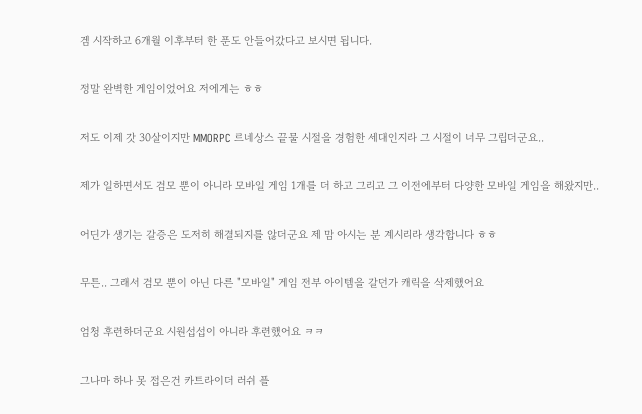겜 시작하고 6개월 이후부터 한 푼도 안들어갔다고 보시면 됩니다.


정말 완벽한 게임이었어요 저에게는 ㅎㅎ


저도 이제 갓 30살이지만 MMORPC 르네상스 끝물 시절을 경험한 세대인지라 그 시절이 너무 그립더군요..


제가 일하면서도 검모 뿐이 아니라 모바일 게임 1개를 더 하고 그리고 그 이전에부터 다양한 모바일 게임을 해왔지만..


어딘가 생기는 갈증은 도저히 해결되지를 않더군요 제 맘 아시는 분 계시리라 생각합니다 ㅎㅎ


무튼.. 그래서 검모 뿐이 아닌 다른 "모바일" 게임 전부 아이템을 갈던가 캐릭을 삭제했어요


엄청 후련하더군요 시원섭섭이 아니라 후련했어요 ㅋㅋ


그나마 하나 못 접은건 카트라이더 러쉬 플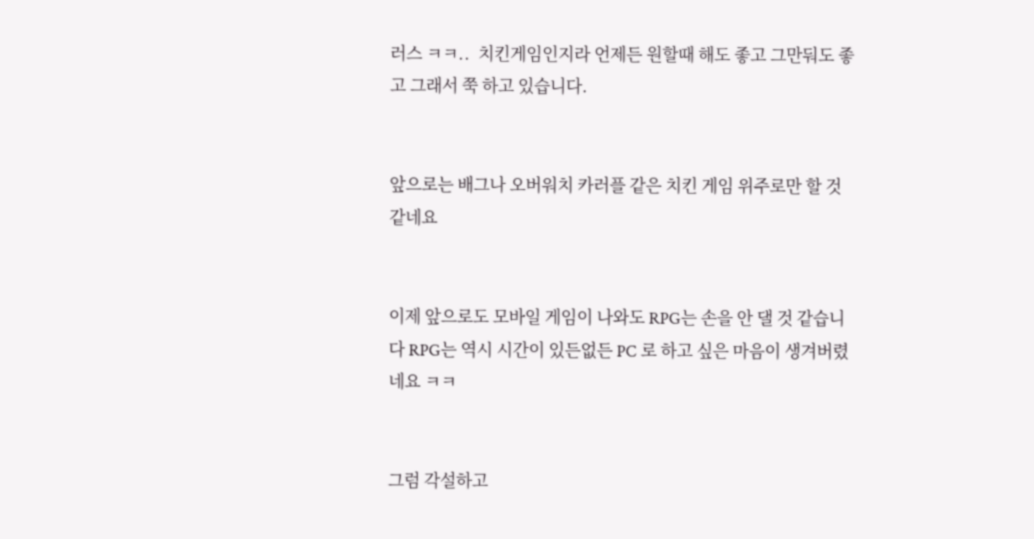러스 ㅋㅋ..  치킨게임인지라 언제든 원할때 해도 좋고 그만둬도 좋고 그래서 쭉 하고 있습니다.


앞으로는 배그나 오버워치 카러플 같은 치킨 게임 위주로만 할 것 같네요


이제 앞으로도 모바일 게임이 나와도 RPG는 손을 안 댈 것 같습니다 RPG는 역시 시간이 있든없든 PC 로 하고 싶은 마음이 생겨버렸네요 ㅋㅋ


그럼 각설하고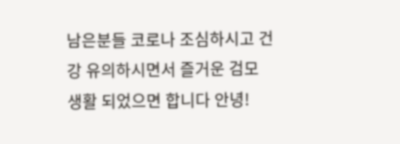남은분들 코로나 조심하시고 건강 유의하시면서 즐거운 검모 생활 되었으면 합니다 안녕!